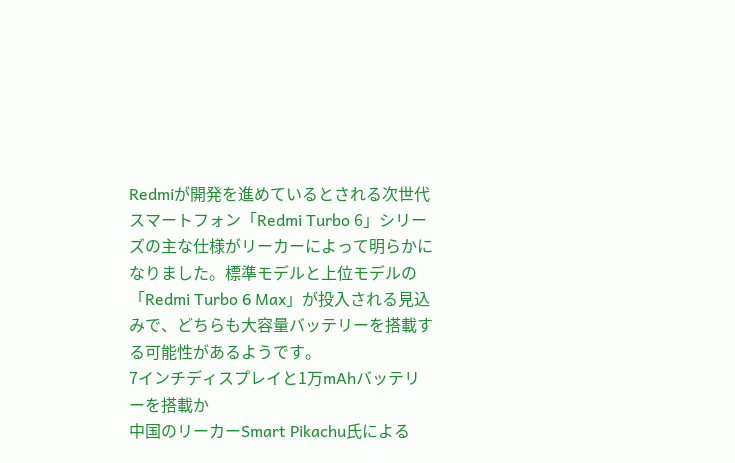Redmiが開発を進めているとされる次世代スマートフォン「Redmi Turbo 6」シリーズの主な仕様がリーカーによって明らかになりました。標準モデルと上位モデルの「Redmi Turbo 6 Max」が投入される見込みで、どちらも大容量バッテリーを搭載する可能性があるようです。
7インチディスプレイと1万mAhバッテリーを搭載か
中国のリーカーSmart Pikachu氏による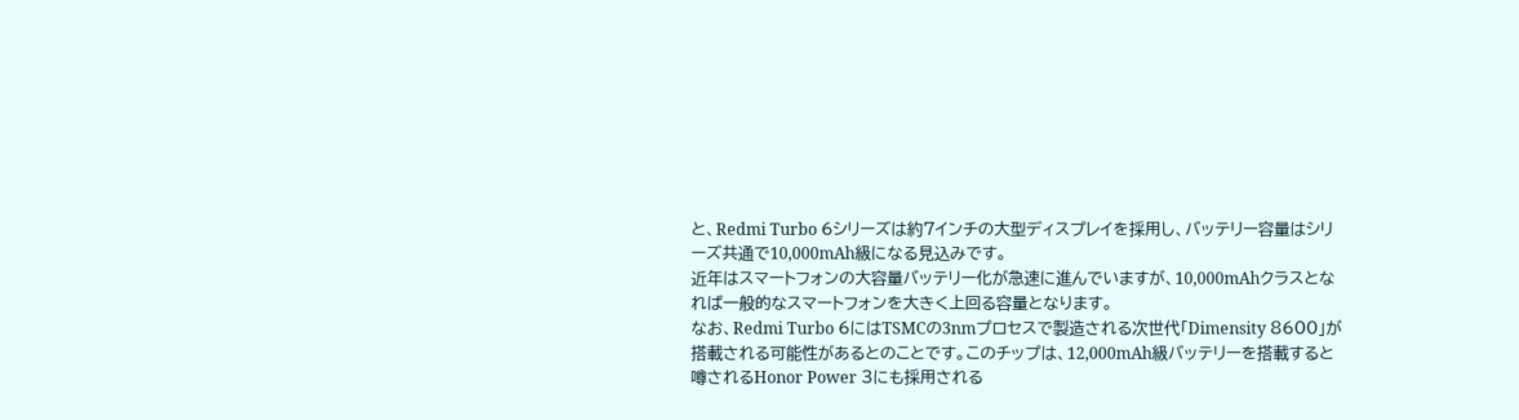と、Redmi Turbo 6シリーズは約7インチの大型ディスプレイを採用し、バッテリー容量はシリーズ共通で10,000mAh級になる見込みです。
近年はスマートフォンの大容量バッテリー化が急速に進んでいますが、10,000mAhクラスとなれば一般的なスマートフォンを大きく上回る容量となります。
なお、Redmi Turbo 6にはTSMCの3nmプロセスで製造される次世代「Dimensity 8600」が搭載される可能性があるとのことです。このチップは、12,000mAh級バッテリーを搭載すると噂されるHonor Power 3にも採用される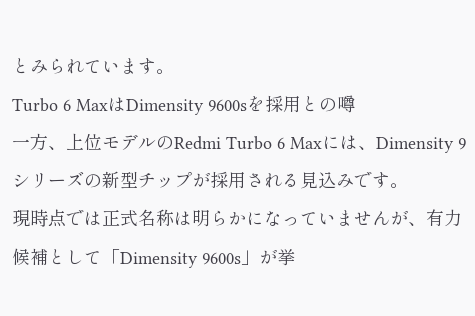とみられています。
Turbo 6 MaxはDimensity 9600sを採用との噂
一方、上位モデルのRedmi Turbo 6 Maxには、Dimensity 9シリーズの新型チップが採用される見込みです。
現時点では正式名称は明らかになっていませんが、有力候補として「Dimensity 9600s」が挙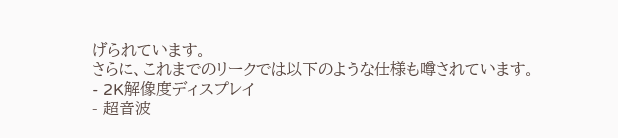げられています。
さらに、これまでのリークでは以下のような仕様も噂されています。
- 2K解像度ディスプレイ
- 超音波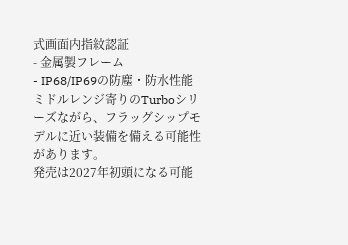式画面内指紋認証
- 金属製フレーム
- IP68/IP69の防塵・防水性能
ミドルレンジ寄りのTurboシリーズながら、フラッグシップモデルに近い装備を備える可能性があります。
発売は2027年初頭になる可能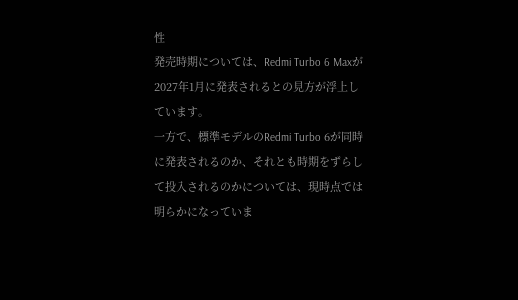性
発売時期については、Redmi Turbo 6 Maxが2027年1月に発表されるとの見方が浮上しています。
一方で、標準モデルのRedmi Turbo 6が同時に発表されるのか、それとも時期をずらして投入されるのかについては、現時点では明らかになっていま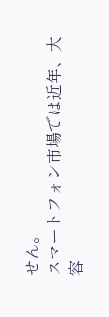せん。
スマートフォン市場では近年、大容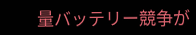量バッテリー競争が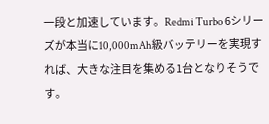一段と加速しています。Redmi Turbo 6シリーズが本当に10,000mAh級バッテリーを実現すれば、大きな注目を集める1台となりそうです。